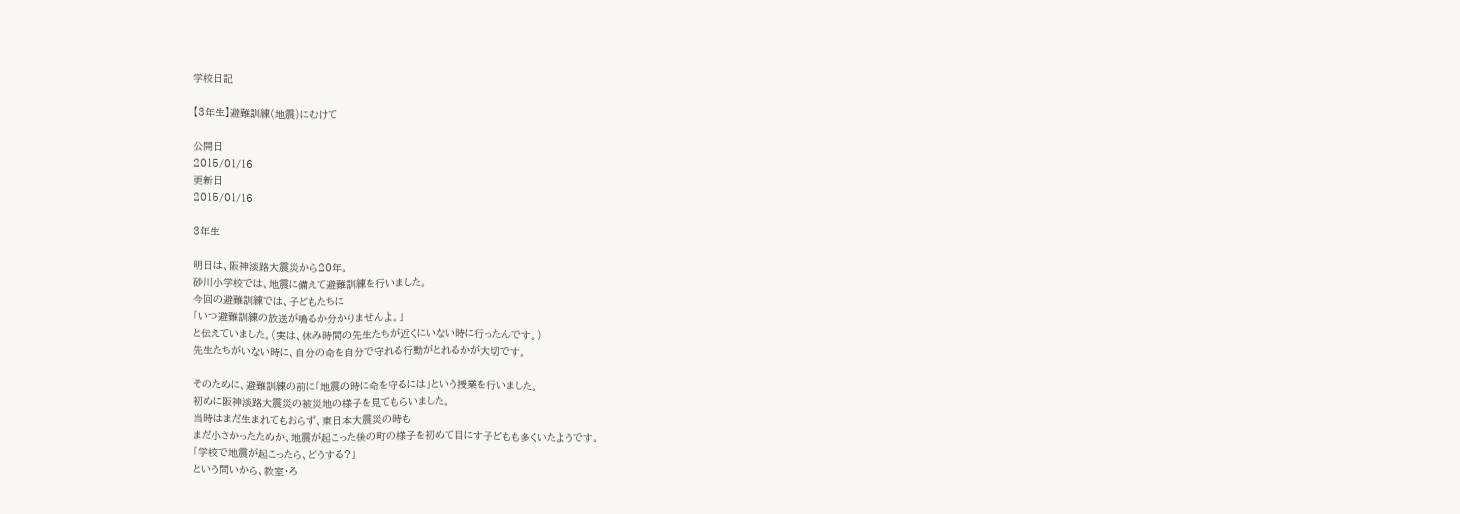学校日記

【3年生】避難訓練(地震)にむけて

公開日
2015/01/16
更新日
2015/01/16

3年生

明日は、阪神淡路大震災から20年。
砂川小学校では、地震に備えて避難訓練を行いました。
今回の避難訓練では、子どもたちに
「いつ避難訓練の放送が鳴るか分かりませんよ。」
と伝えていました。(実は、休み時間の先生たちが近くにいない時に行ったんです。)
先生たちがいない時に、自分の命を自分で守れる行動がとれるかが大切です。

そのために、避難訓練の前に「地震の時に命を守るには」という授業を行いました。
初めに阪神淡路大震災の被災地の様子を見てもらいました。
当時はまだ生まれてもおらず、東日本大震災の時も
まだ小さかったためか、地震が起こった後の町の様子を初めて目にす子どもも多くいたようです。
「学校で地震が起こったら、どうする?」
という問いから、教室・ろ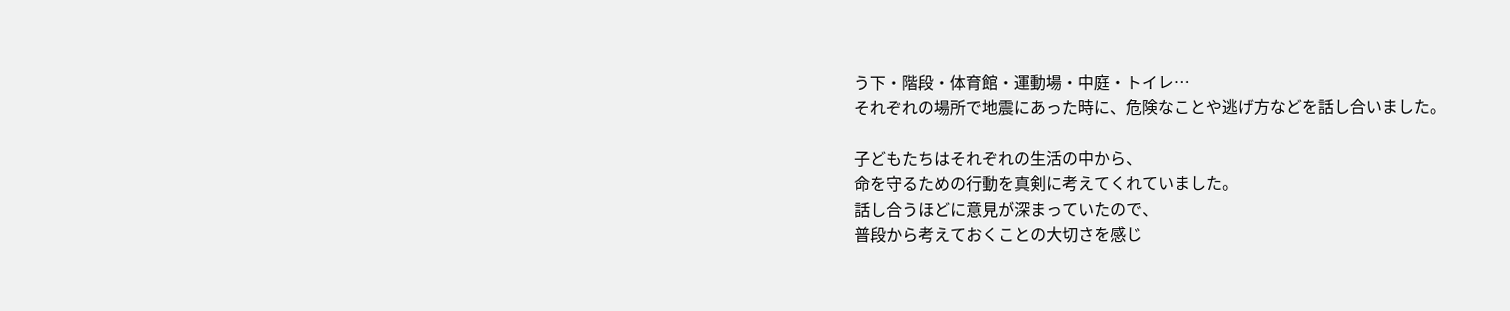う下・階段・体育館・運動場・中庭・トイレ…
それぞれの場所で地震にあった時に、危険なことや逃げ方などを話し合いました。

子どもたちはそれぞれの生活の中から、
命を守るための行動を真剣に考えてくれていました。
話し合うほどに意見が深まっていたので、
普段から考えておくことの大切さを感じ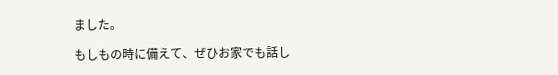ました。

もしもの時に備えて、ぜひお家でも話し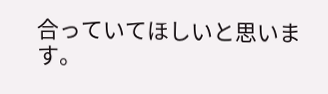合っていてほしいと思います。